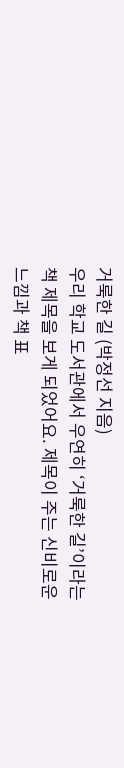거룩한 길 (박정선 지음)
우리 학교 도서관에서 우연히 ‘거룩한 길’이라는 책 제목을 보게 되었어요. 제목이 주는 신비로운 느낌과 책 표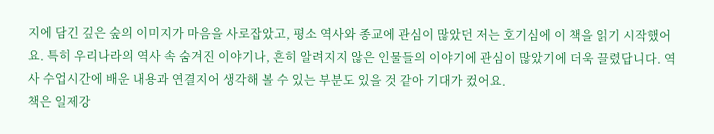지에 담긴 깊은 숲의 이미지가 마음을 사로잡았고, 평소 역사와 종교에 관심이 많았던 저는 호기심에 이 책을 읽기 시작했어요. 특히 우리나라의 역사 속 숨겨진 이야기나, 흔히 알려지지 않은 인물들의 이야기에 관심이 많았기에 더욱 끌렸답니다. 역사 수업시간에 배운 내용과 연결지어 생각해 볼 수 있는 부분도 있을 것 같아 기대가 컸어요.
책은 일제강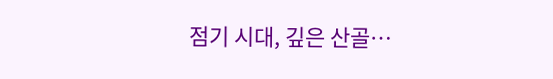점기 시대, 깊은 산골…